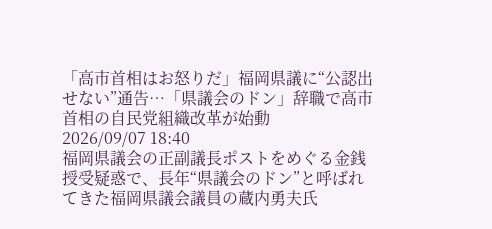「高市首相はお怒りだ」福岡県議に“公認出せない”通告…「県議会のドン」辞職で高市首相の自民党組織改革が始動
2026/09/07 18:40
福岡県議会の正副議長ポストをめぐる金銭授受疑惑で、長年“県議会のドン”と呼ばれてきた福岡県議会議員の蔵内勇夫氏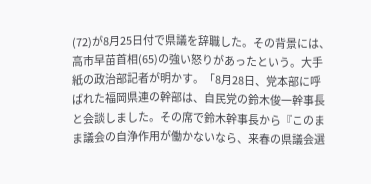(72)が8月25日付で県議を辞職した。その背景には、高市早苗首相(65)の強い怒りがあったという。大手紙の政治部記者が明かす。「8月28日、党本部に呼ばれた福岡県連の幹部は、自民党の鈴木俊一幹事長と会談しました。その席で鈴木幹事長から『このまま議会の自浄作用が働かないなら、来春の県議会選